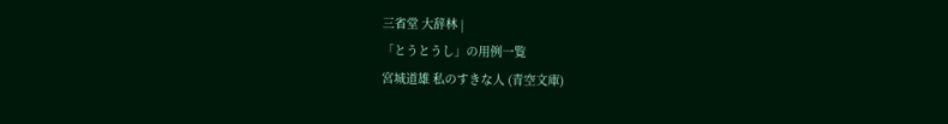三省堂 大辞林 |
「とうとうし」の用例一覧
宮城道雄 私のすきな人 (青空文庫)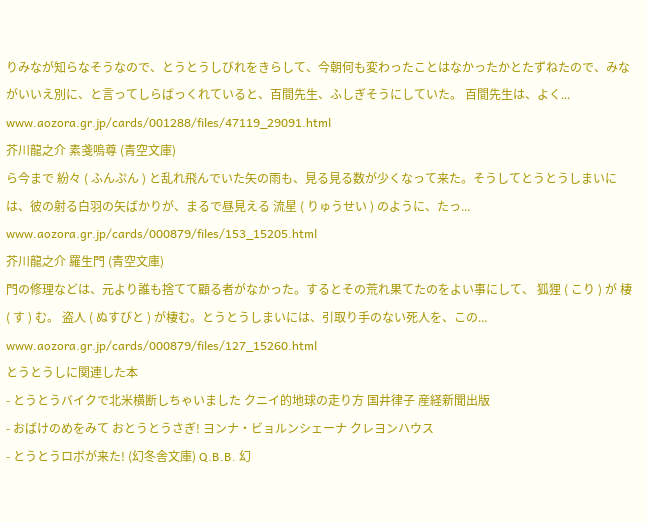りみなが知らなそうなので、とうとうしびれをきらして、今朝何も変わったことはなかったかとたずねたので、みながいいえ別に、と言ってしらばっくれていると、百間先生、ふしぎそうにしていた。 百間先生は、よく...
www.aozora.gr.jp/cards/001288/files/47119_29091.html
芥川龍之介 素戔嗚尊 (青空文庫)
ら今まで 紛々 ( ふんぷん ) と乱れ飛んでいた矢の雨も、見る見る数が少くなって来た。そうしてとうとうしまいには、彼の射る白羽の矢ばかりが、まるで昼見える 流星 ( りゅうせい ) のように、たっ...
www.aozora.gr.jp/cards/000879/files/153_15205.html
芥川龍之介 羅生門 (青空文庫)
門の修理などは、元より誰も捨てて顧る者がなかった。するとその荒れ果てたのをよい事にして、 狐狸 ( こり ) が 棲 ( す ) む。 盗人 ( ぬすびと ) が棲む。とうとうしまいには、引取り手のない死人を、この...
www.aozora.gr.jp/cards/000879/files/127_15260.html
とうとうしに関連した本
- とうとうバイクで北米横断しちゃいました クニイ的地球の走り方 国井律子 産経新聞出版
- おばけのめをみて おとうとうさぎ! ヨンナ・ビョルンシェーナ クレヨンハウス
- とうとうロボが来た! (幻冬舎文庫) Q.B.B. 幻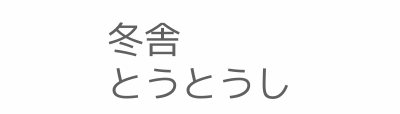冬舎
とうとうし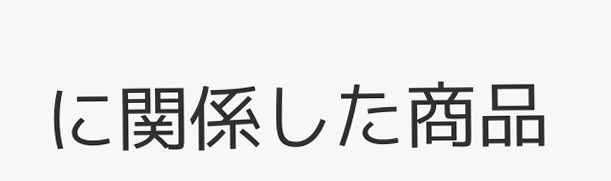に関係した商品